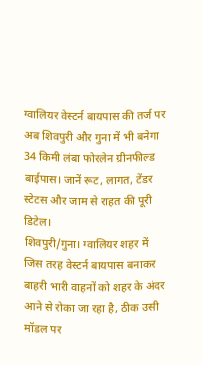ग्वालियर वेस्टर्न बायपास की तर्ज पर अब शिवपुरी और गुना में भी बनेगा 34 किमी लंबा फोरलेन ग्रीनफील्ड बाईपास। जानें रूट, लागत, टेंडर स्टेटस और जाम से राहत की पूरी डिटेल।
शिवपुरी/गुना। ग्वालियर शहर में जिस तरह वेस्टर्न बायपास बनाकर बाहरी भारी वाहनों को शहर के अंदर आने से रोका जा रहा है, ठीक उसी मॉडल पर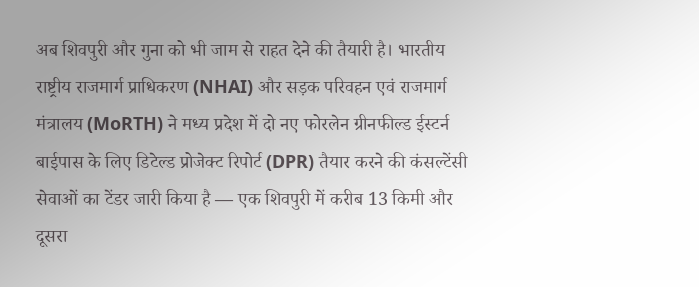अब शिवपुरी और गुना को भी जाम से राहत देने की तैयारी है। भारतीय राष्ट्रीय राजमार्ग प्राधिकरण (NHAI) और सड़क परिवहन एवं राजमार्ग मंत्रालय (MoRTH) ने मध्य प्रदेश में दो नए फोरलेन ग्रीनफील्ड ईस्टर्न बाईपास के लिए डिटेल्ड प्रोजेक्ट रिपोर्ट (DPR) तैयार करने की कंसल्टेंसी सेवाओं का टेंडर जारी किया है — एक शिवपुरी में करीब 13 किमी और दूसरा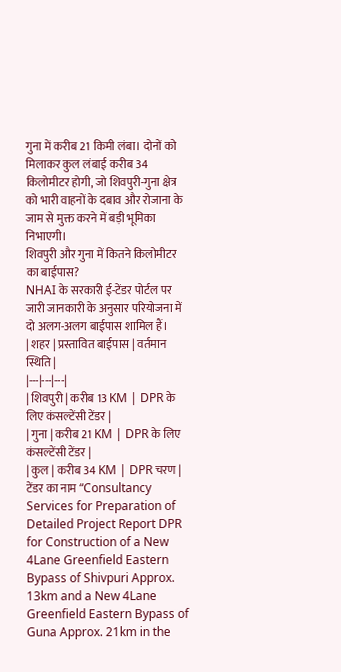गुना में करीब 21 किमी लंबा। दोनों को मिलाकर कुल लंबाई करीब 34 किलोमीटर होगी, जो शिवपुरी-गुना क्षेत्र को भारी वाहनों के दबाव और रोजाना के जाम से मुक्त करने में बड़ी भूमिका निभाएगी।
शिवपुरी और गुना में कितने किलोमीटर का बाईपास?
NHAI के सरकारी ई-टेंडर पोर्टल पर जारी जानकारी के अनुसार परियोजना में दो अलग-अलग बाईपास शामिल हैं।
| शहर | प्रस्तावित बाईपास | वर्तमान स्थिति |
|---|---|---|
| शिवपुरी | करीब 13 KM | DPR के लिए कंसल्टेंसी टेंडर |
| गुना | करीब 21 KM | DPR के लिए कंसल्टेंसी टेंडर |
| कुल | करीब 34 KM | DPR चरण |
टेंडर का नाम “Consultancy Services for Preparation of Detailed Project Report DPR for Construction of a New 4Lane Greenfield Eastern Bypass of Shivpuri Approx. 13km and a New 4Lane Greenfield Eastern Bypass of Guna Approx. 21km in the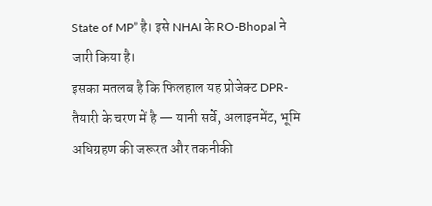State of MP” है। इसे NHAI के RO-Bhopal ने जारी किया है।
इसका मतलब है कि फिलहाल यह प्रोजेक्ट DPR-तैयारी के चरण में है — यानी सर्वे, अलाइनमेंट, भूमि अधिग्रहण की जरूरत और तकनीकी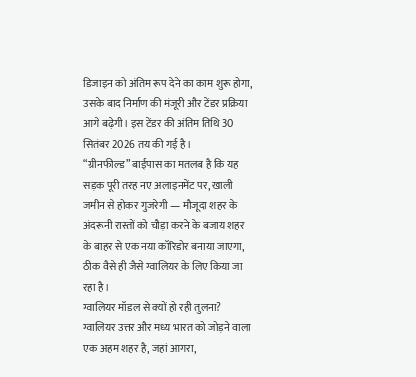डिजाइन को अंतिम रूप देने का काम शुरू होगा, उसके बाद निर्माण की मंजूरी और टेंडर प्रक्रिया आगे बढ़ेगी। इस टेंडर की अंतिम तिथि 30 सितंबर 2026 तय की गई है।
“ग्रीनफील्ड” बाईपास का मतलब है कि यह सड़क पूरी तरह नए अलाइनमेंट पर, खाली जमीन से होकर गुजरेगी — मौजूदा शहर के अंदरूनी रास्तों को चौड़ा करने के बजाय शहर के बाहर से एक नया कॉरिडोर बनाया जाएगा, ठीक वैसे ही जैसे ग्वालियर के लिए किया जा रहा है।
ग्वालियर मॉडल से क्यों हो रही तुलना?
ग्वालियर उत्तर और मध्य भारत को जोड़ने वाला एक अहम शहर है, जहां आगरा,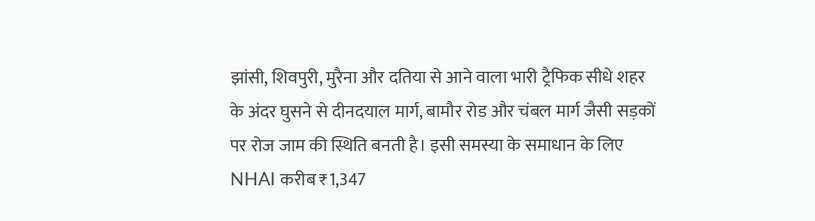झांसी, शिवपुरी, मुरैना और दतिया से आने वाला भारी ट्रैफिक सीधे शहर के अंदर घुसने से दीनदयाल मार्ग, बामौर रोड और चंबल मार्ग जैसी सड़कों पर रोज जाम की स्थिति बनती है। इसी समस्या के समाधान के लिए NHAI करीब ₹1,347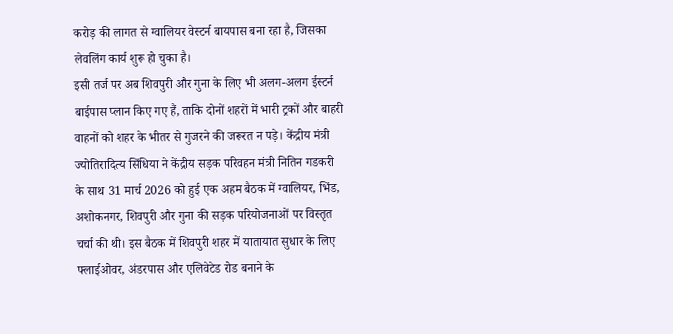करोड़ की लागत से ग्वालियर वेस्टर्न बायपास बना रहा है, जिसका लेवलिंग कार्य शुरू हो चुका है।
इसी तर्ज पर अब शिवपुरी और गुना के लिए भी अलग-अलग ईस्टर्न बाईपास प्लान किए गए हैं, ताकि दोनों शहरों में भारी ट्रकों और बाहरी वाहनों को शहर के भीतर से गुजरने की जरूरत न पड़े। केंद्रीय मंत्री ज्योतिरादित्य सिंधिया ने केंद्रीय सड़क परिवहन मंत्री नितिन गडकरी के साथ 31 मार्च 2026 को हुई एक अहम बैठक में ग्वालियर, भिंड, अशोकनगर, शिवपुरी और गुना की सड़क परियोजनाओं पर विस्तृत चर्चा की थी। इस बैठक में शिवपुरी शहर में यातायात सुधार के लिए फ्लाईओवर, अंडरपास और एलिवेटेड रोड बनाने के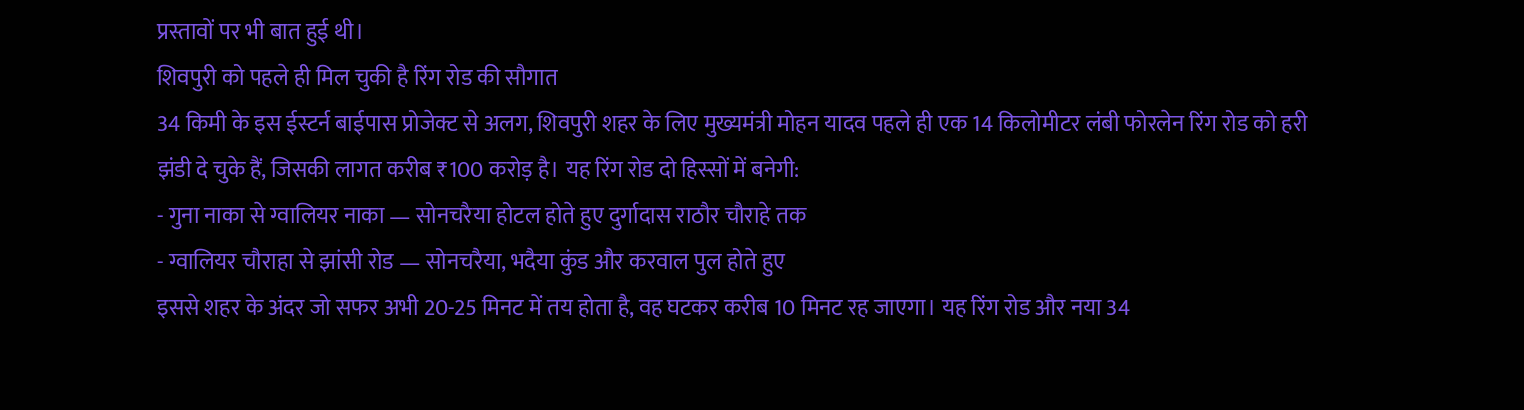प्रस्तावों पर भी बात हुई थी।
शिवपुरी को पहले ही मिल चुकी है रिंग रोड की सौगात
34 किमी के इस ईस्टर्न बाईपास प्रोजेक्ट से अलग, शिवपुरी शहर के लिए मुख्यमंत्री मोहन यादव पहले ही एक 14 किलोमीटर लंबी फोरलेन रिंग रोड को हरी झंडी दे चुके हैं, जिसकी लागत करीब ₹100 करोड़ है। यह रिंग रोड दो हिस्सों में बनेगी:
- गुना नाका से ग्वालियर नाका — सोनचरैया होटल होते हुए दुर्गादास राठौर चौराहे तक
- ग्वालियर चौराहा से झांसी रोड — सोनचरैया, भदैया कुंड और करवाल पुल होते हुए
इससे शहर के अंदर जो सफर अभी 20-25 मिनट में तय होता है, वह घटकर करीब 10 मिनट रह जाएगा। यह रिंग रोड और नया 34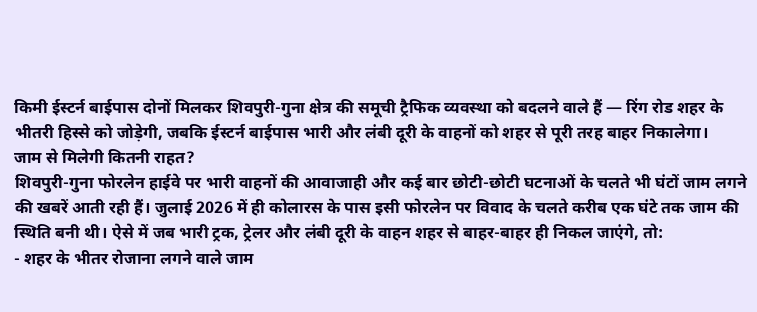किमी ईस्टर्न बाईपास दोनों मिलकर शिवपुरी-गुना क्षेत्र की समूची ट्रैफिक व्यवस्था को बदलने वाले हैं — रिंग रोड शहर के भीतरी हिस्से को जोड़ेगी, जबकि ईस्टर्न बाईपास भारी और लंबी दूरी के वाहनों को शहर से पूरी तरह बाहर निकालेगा।
जाम से मिलेगी कितनी राहत?
शिवपुरी-गुना फोरलेन हाईवे पर भारी वाहनों की आवाजाही और कई बार छोटी-छोटी घटनाओं के चलते भी घंटों जाम लगने की खबरें आती रही हैं। जुलाई 2026 में ही कोलारस के पास इसी फोरलेन पर विवाद के चलते करीब एक घंटे तक जाम की स्थिति बनी थी। ऐसे में जब भारी ट्रक, ट्रेलर और लंबी दूरी के वाहन शहर से बाहर-बाहर ही निकल जाएंगे, तो:
- शहर के भीतर रोजाना लगने वाले जाम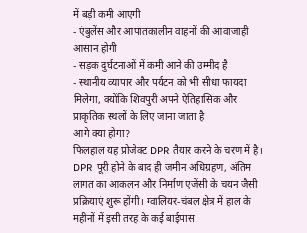में बड़ी कमी आएगी
- एंबुलेंस और आपातकालीन वाहनों की आवाजाही आसान होगी
- सड़क दुर्घटनाओं में कमी आने की उम्मीद है
- स्थानीय व्यापार और पर्यटन को भी सीधा फायदा मिलेगा, क्योंकि शिवपुरी अपने ऐतिहासिक और प्राकृतिक स्थलों के लिए जाना जाता है
आगे क्या होगा?
फिलहाल यह प्रोजेक्ट DPR तैयार करने के चरण में है। DPR पूरी होने के बाद ही जमीन अधिग्रहण, अंतिम लागत का आकलन और निर्माण एजेंसी के चयन जैसी प्रक्रियाएं शुरू होंगी। ग्वालियर-चंबल क्षेत्र में हाल के महीनों में इसी तरह के कई बाईपास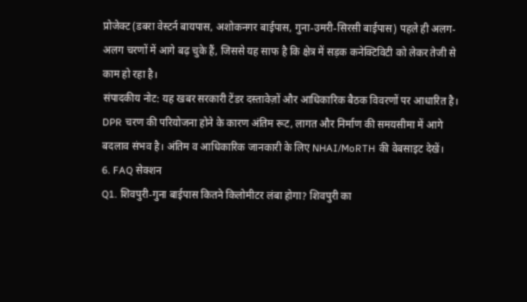प्रोजेक्ट (डबरा वेस्टर्न बायपास, अशोकनगर बाईपास, गुना-उमरी-सिरसी बाईपास) पहले ही अलग-अलग चरणों में आगे बढ़ चुके हैं, जिससे यह साफ है कि क्षेत्र में सड़क कनेक्टिविटी को लेकर तेजी से काम हो रहा है।
संपादकीय नोट: यह खबर सरकारी टेंडर दस्तावेज़ों और आधिकारिक बैठक विवरणों पर आधारित है। DPR चरण की परियोजना होने के कारण अंतिम रूट, लागत और निर्माण की समयसीमा में आगे बदलाव संभव है। अंतिम व आधिकारिक जानकारी के लिए NHAI/MoRTH की वेबसाइट देखें।
6. FAQ सेक्शन
Q1. शिवपुरी-गुना बाईपास कितने किलोमीटर लंबा होगा? शिवपुरी का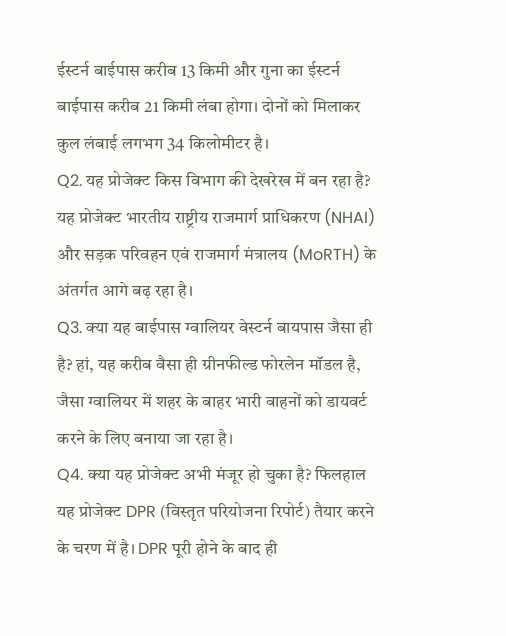ईस्टर्न बाईपास करीब 13 किमी और गुना का ईस्टर्न बाईपास करीब 21 किमी लंबा होगा। दोनों को मिलाकर कुल लंबाई लगभग 34 किलोमीटर है।
Q2. यह प्रोजेक्ट किस विभाग की देखरेख में बन रहा है? यह प्रोजेक्ट भारतीय राष्ट्रीय राजमार्ग प्राधिकरण (NHAI) और सड़क परिवहन एवं राजमार्ग मंत्रालय (MoRTH) के अंतर्गत आगे बढ़ रहा है।
Q3. क्या यह बाईपास ग्वालियर वेस्टर्न बायपास जैसा ही है? हां, यह करीब वैसा ही ग्रीनफील्ड फोरलेन मॉडल है, जैसा ग्वालियर में शहर के बाहर भारी वाहनों को डायवर्ट करने के लिए बनाया जा रहा है।
Q4. क्या यह प्रोजेक्ट अभी मंजूर हो चुका है? फिलहाल यह प्रोजेक्ट DPR (विस्तृत परियोजना रिपोर्ट) तैयार करने के चरण में है। DPR पूरी होने के बाद ही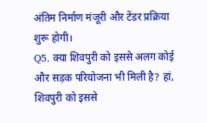अंतिम निर्माण मंजूरी और टेंडर प्रक्रिया शुरू होगी।
Q5. क्या शिवपुरी को इससे अलग कोई और सड़क परियोजना भी मिली है? हां, शिवपुरी को इससे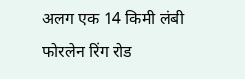अलग एक 14 किमी लंबी फोरलेन रिंग रोड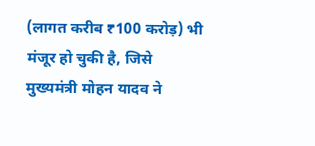(लागत करीब ₹100 करोड़) भी मंजूर हो चुकी है, जिसे मुख्यमंत्री मोहन यादव ने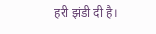हरी झंडी दी है।